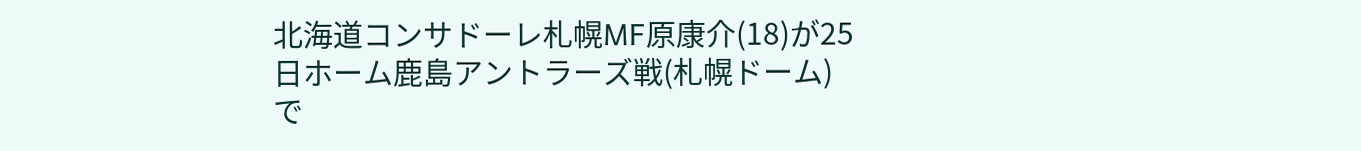北海道コンサドーレ札幌MF原康介(18)が25日ホーム鹿島アントラーズ戦(札幌ドーム)で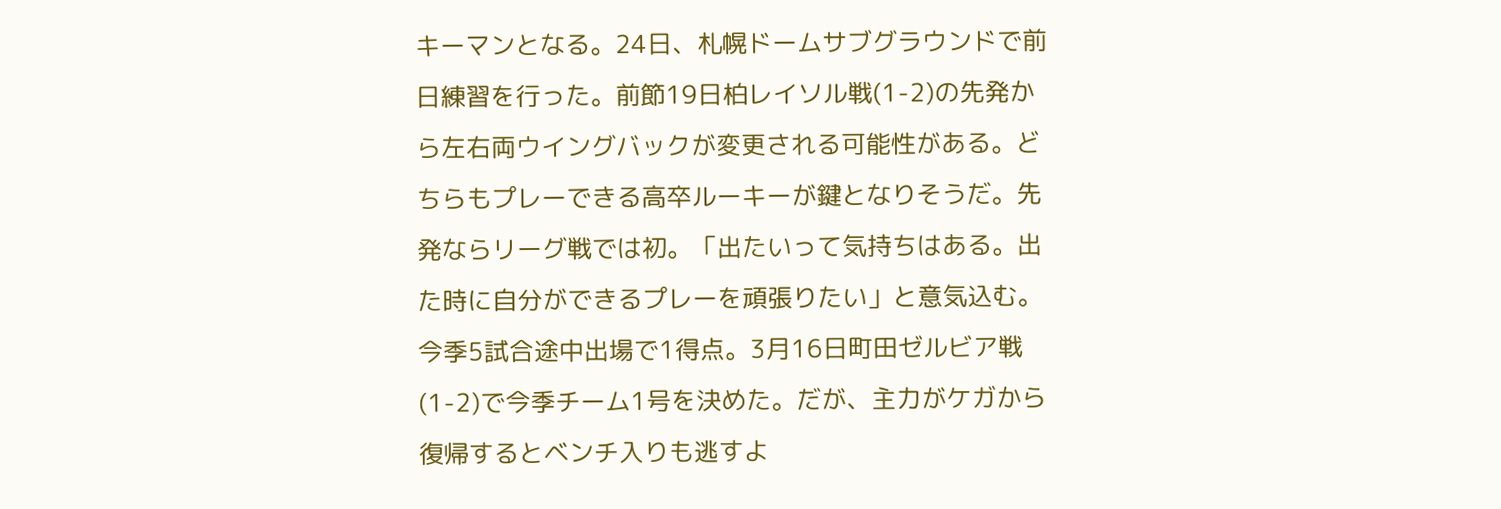キーマンとなる。24日、札幌ドームサブグラウンドで前日練習を行った。前節19日柏レイソル戦(1-2)の先発から左右両ウイングバックが変更される可能性がある。どちらもプレーできる高卒ルーキーが鍵となりそうだ。先発ならリーグ戦では初。「出たいって気持ちはある。出た時に自分ができるプレーを頑張りたい」と意気込む。
今季5試合途中出場で1得点。3月16日町田ゼルビア戦(1-2)で今季チーム1号を決めた。だが、主力がケガから復帰するとベンチ入りも逃すよ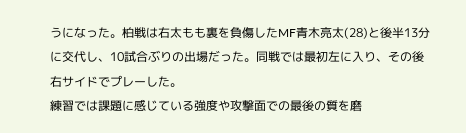うになった。柏戦は右太もも裏を負傷したMF青木亮太(28)と後半13分に交代し、10試合ぶりの出場だった。同戦では最初左に入り、その後右サイドでプレーした。
練習では課題に感じている強度や攻撃面での最後の質を磨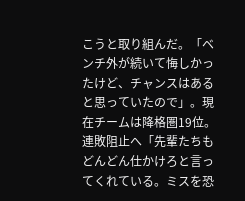こうと取り組んだ。「ベンチ外が続いて悔しかったけど、チャンスはあると思っていたので」。現在チームは降格圏19位。連敗阻止へ「先輩たちもどんどん仕かけろと言ってくれている。ミスを恐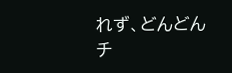れず、どんどんチ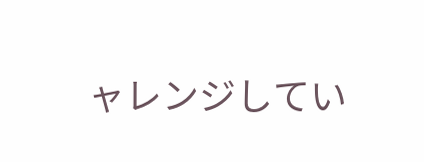ャレンジしてい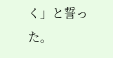く」と誓った。